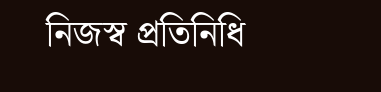নিজস্ব প্রতিনিধি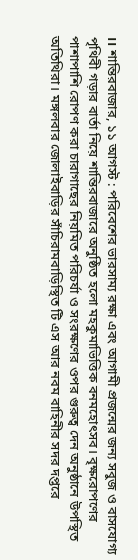।। শান্তিরবাজার, ১১ আগস্ট : পরিবেশের ভারসাম্য রক্ষা এবং আগামী প্রজন্মের জন্য সবুজ ও বাসযোগ্য পৃথিবী গড়ার বার্তা নিয়ে শান্তিরবাজারে অনুষ্ঠিত হলো মহকুমাভিত্তিক বনমহোৎসব। বৃক্ষরোপণের পাশাপাশি রোপণ করা চারাগাছের নিয়মিত পরিচর্যা ও সংরক্ষণের ওপর গুরুত্ব দেন অনুষ্ঠানে উপস্থিত অতিথিরা। মঙ্গলবার জোলাইবাড়ির সাঁচিরামবাড়িস্থিত টি এস আর নবম বাহিনীর সদর দপ্তরে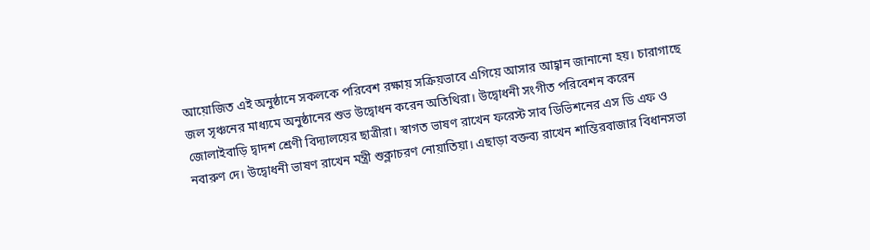আয়োজিত এই অনুষ্ঠানে সকলকে পরিবেশ রক্ষায় সক্রিয়ভাবে এগিয়ে আসার আহ্বান জানানো হয়। চারাগাছে জল সৃঞ্চনের মাধ্যমে অনুষ্ঠানের শুভ উদ্বোধন করেন অতিথিরা। উদ্বোধনী সংগীত পরিবেশন করেন জোলাইবাড়ি দ্বাদশ শ্রেণী বিদ্যালয়ের ছাত্রীরা। স্বাগত ভাষণ রাখেন ফরেস্ট সাব ডিভিশনের এস ডি এফ ও নবারুণ দে। উদ্বোধনী ভাষণ রাখেন মন্ত্রী শুক্লাচরণ নোয়াতিয়া। এছাড়া বক্তব্য রাখেন শান্তিরবাজার বিধানসভা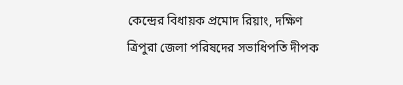কেন্দ্রের বিধায়ক প্রমোদ রিয়াং, দক্ষিণ ত্রিপুরা জেলা পরিষদের সভাধিপতি দীপক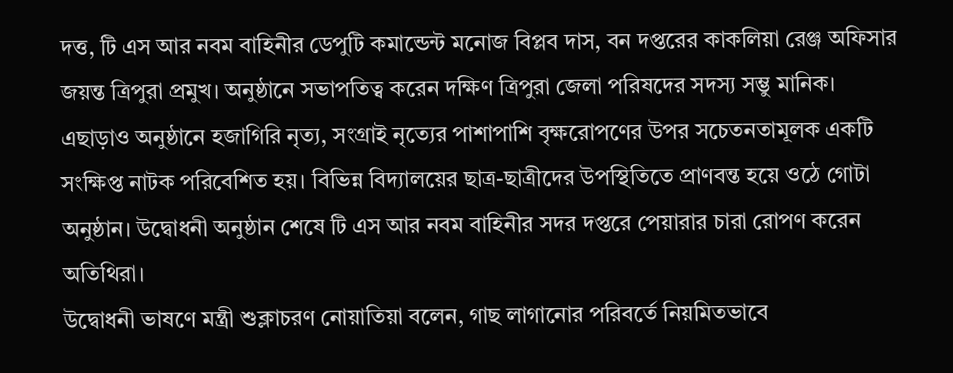দত্ত, টি এস আর নবম বাহিনীর ডেপুটি কমান্ডেন্ট মনোজ বিপ্লব দাস, বন দপ্তরের কাকলিয়া রেঞ্জ অফিসার জয়ন্ত ত্রিপুরা প্রমুখ। অনুষ্ঠানে সভাপতিত্ব করেন দক্ষিণ ত্রিপুরা জেলা পরিষদের সদস্য সম্ভু মানিক। এছাড়াও অনুষ্ঠানে হজাগিরি নৃত্য, সংগ্রাই নৃত্যের পাশাপাশি বৃক্ষরোপণের উপর সচেতনতামূলক একটি সংক্ষিপ্ত নাটক পরিবেশিত হয়। বিভিন্ন বিদ্যালয়ের ছাত্র-ছাত্রীদের উপস্থিতিতে প্রাণবন্ত হয়ে ওঠে গোটা অনুষ্ঠান। উদ্বোধনী অনুষ্ঠান শেষে টি এস আর নবম বাহিনীর সদর দপ্তরে পেয়ারার চারা রোপণ করেন অতিথিরা।
উদ্বোধনী ভাষণে মন্ত্রী শুক্লাচরণ নোয়াতিয়া বলেন, গাছ লাগানোর পরিবর্তে নিয়মিতভাবে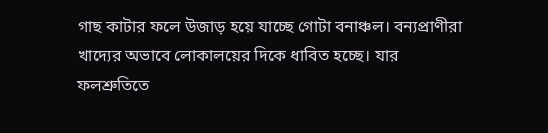গাছ কাটার ফলে উজাড় হয়ে যাচ্ছে গোটা বনাঞ্চল। বন্যপ্রাণীরা খাদ্যের অভাবে লোকালয়ের দিকে ধাবিত হচ্ছে। যার ফলশ্রুতিতে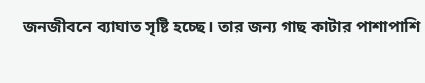জনজীবনে ব্যাঘাত সৃষ্টি হচ্ছে। তার জন্য গাছ কাটার পাশাপাশি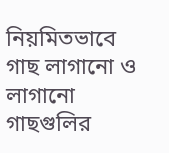নিয়মিতভাবে গাছ লাগানো ও লাগানো গাছগুলির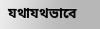যথাযথভাবে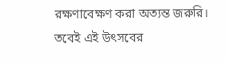রক্ষণাবেক্ষণ করা অত্যন্ত জরুরি। তবেই এই উৎসবের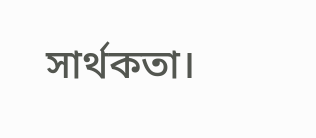সার্থকতা।